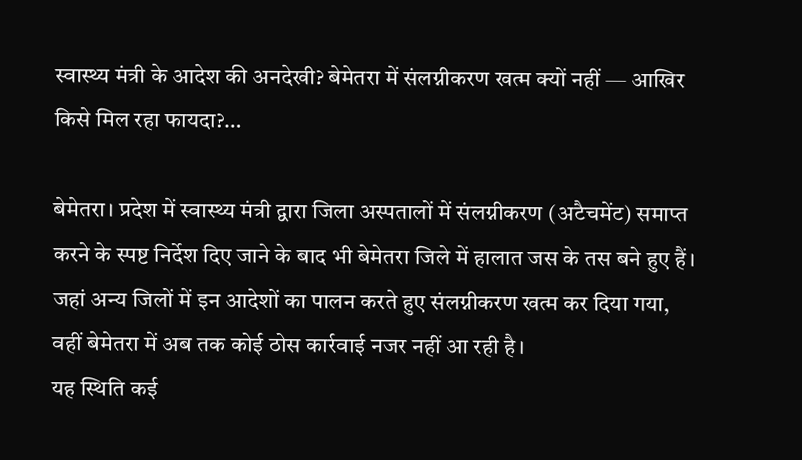स्वास्थ्य मंत्री के आदेश की अनदेखी? बेमेतरा में संलग्नीकरण खत्म क्यों नहीं — आखिर किसे मिल रहा फायदा?…

बेमेतरा। प्रदेश में स्वास्थ्य मंत्री द्वारा जिला अस्पतालों में संलग्नीकरण (अटैचमेंट) समाप्त करने के स्पष्ट निर्देश दिए जाने के बाद भी बेमेतरा जिले में हालात जस के तस बने हुए हैं। जहां अन्य जिलों में इन आदेशों का पालन करते हुए संलग्नीकरण खत्म कर दिया गया, वहीं बेमेतरा में अब तक कोई ठोस कार्रवाई नजर नहीं आ रही है।
यह स्थिति कई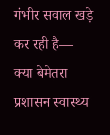गंभीर सवाल खड़े कर रही है—
क्या बेमेतरा प्रशासन स्वास्थ्य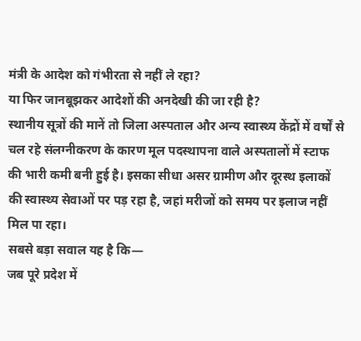मंत्री के आदेश को गंभीरता से नहीं ले रहा?
या फिर जानबूझकर आदेशों की अनदेखी की जा रही है?
स्थानीय सूत्रों की मानें तो जिला अस्पताल और अन्य स्वास्थ्य केंद्रों में वर्षों से चल रहे संलग्नीकरण के कारण मूल पदस्थापना वाले अस्पतालों में स्टाफ की भारी कमी बनी हुई है। इसका सीधा असर ग्रामीण और दूरस्थ इलाकों की स्वास्थ्य सेवाओं पर पड़ रहा है, जहां मरीजों को समय पर इलाज नहीं मिल पा रहा।
सबसे बड़ा सवाल यह है कि—
जब पूरे प्रदेश में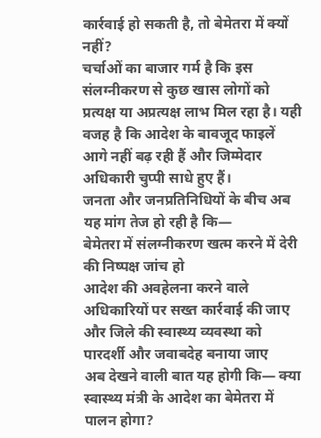कार्रवाई हो सकती है, तो बेमेतरा में क्यों नहीं?
चर्चाओं का बाजार गर्म है कि इस संलग्नीकरण से कुछ खास लोगों को प्रत्यक्ष या अप्रत्यक्ष लाभ मिल रहा है। यही वजह है कि आदेश के बावजूद फाइलें आगे नहीं बढ़ रही हैं और जिम्मेदार अधिकारी चुप्पी साधे हुए हैं।
जनता और जनप्रतिनिधियों के बीच अब यह मांग तेज हो रही है कि—
बेमेतरा में संलग्नीकरण खत्म करने में देरी की निष्पक्ष जांच हो
आदेश की अवहेलना करने वाले अधिकारियों पर सख्त कार्रवाई की जाए
और जिले की स्वास्थ्य व्यवस्था को पारदर्शी और जवाबदेह बनाया जाए
अब देखने वाली बात यह होगी कि— क्या स्वास्थ्य मंत्री के आदेश का बेमेतरा में पालन होगा?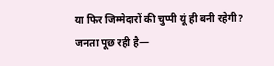या फिर जिम्मेदारों की चुप्पी यूं ही बनी रहेगी?
जनता पूछ रही है—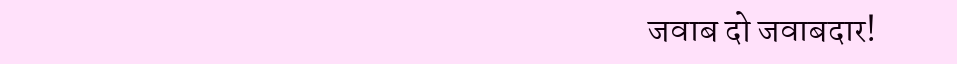जवाब दो जवाबदार!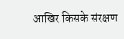आखिर किसके संरक्षण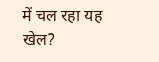में चल रहा यह खेल?